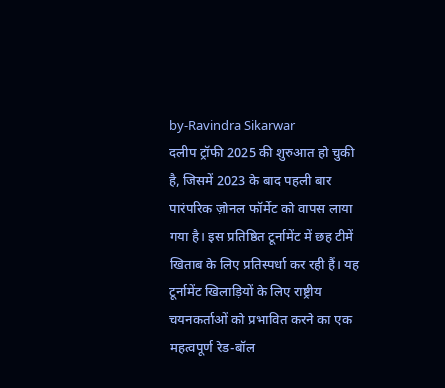by-Ravindra Sikarwar
दलीप ट्रॉफी 2025 की शुरुआत हो चुकी है, जिसमें 2023 के बाद पहली बार पारंपरिक ज़ोनल फॉर्मेट को वापस लाया गया है। इस प्रतिष्ठित टूर्नामेंट में छह टीमें खिताब के लिए प्रतिस्पर्धा कर रही हैं। यह टूर्नामेंट खिलाड़ियों के लिए राष्ट्रीय चयनकर्ताओं को प्रभावित करने का एक महत्वपूर्ण रेड-बॉल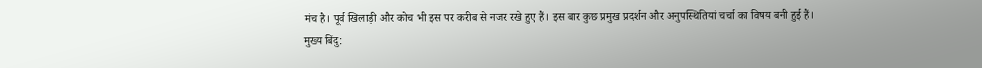मंच है। पूर्व खिलाड़ी और कोच भी इस पर करीब से नजर रखे हुए हैं। इस बार कुछ प्रमुख प्रदर्शन और अनुपस्थितियां चर्चा का विषय बनी हुई हैं।
मुख्य बिंदु: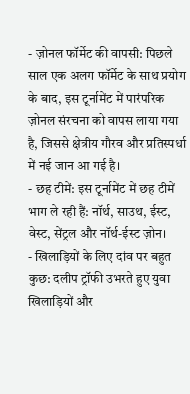- ज़ोनल फॉर्मेट की वापसी: पिछले साल एक अलग फॉर्मेट के साथ प्रयोग के बाद, इस टूर्नामेंट में पारंपरिक ज़ोनल संरचना को वापस लाया गया है, जिससे क्षेत्रीय गौरव और प्रतिस्पर्धा में नई जान आ गई है।
- छह टीमें: इस टूर्नामेंट में छह टीमें भाग ले रही हैं: नॉर्थ, साउथ, ईस्ट, वेस्ट, सेंट्रल और नॉर्थ-ईस्ट ज़ोन।
- खिलाड़ियों के लिए दांव पर बहुत कुछ: दलीप ट्रॉफी उभरते हुए युवा खिलाड़ियों और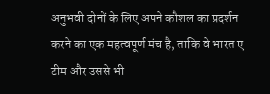अनुभवी दोनों के लिए अपने कौशल का प्रदर्शन करने का एक महत्वपूर्ण मंच है, ताकि वे भारत ए टीम और उससे भी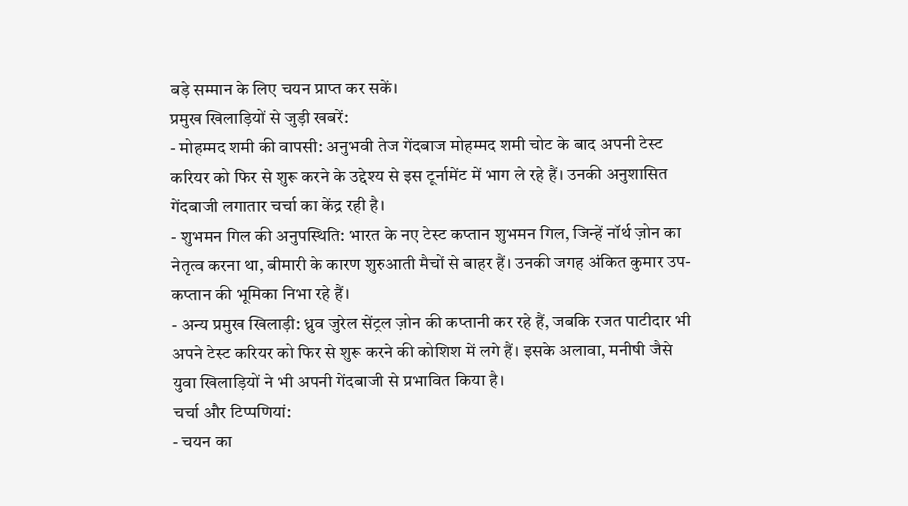बड़े सम्मान के लिए चयन प्राप्त कर सकें।
प्रमुख खिलाड़ियों से जुड़ी खबरें:
- मोहम्मद शमी की वापसी: अनुभवी तेज गेंदबाज मोहम्मद शमी चोट के बाद अपनी टेस्ट करियर को फिर से शुरू करने के उद्देश्य से इस टूर्नामेंट में भाग ले रहे हैं। उनकी अनुशासित गेंदबाजी लगातार चर्चा का केंद्र रही है।
- शुभमन गिल की अनुपस्थिति: भारत के नए टेस्ट कप्तान शुभमन गिल, जिन्हें नॉर्थ ज़ोन का नेतृत्व करना था, बीमारी के कारण शुरुआती मैचों से बाहर हैं। उनकी जगह अंकित कुमार उप-कप्तान की भूमिका निभा रहे हैं।
- अन्य प्रमुख खिलाड़ी: ध्रुव जुरेल सेंट्रल ज़ोन की कप्तानी कर रहे हैं, जबकि रजत पाटीदार भी अपने टेस्ट करियर को फिर से शुरू करने की कोशिश में लगे हैं। इसके अलावा, मनीषी जैसे युवा खिलाड़ियों ने भी अपनी गेंदबाजी से प्रभावित किया है।
चर्चा और टिप्पणियां:
- चयन का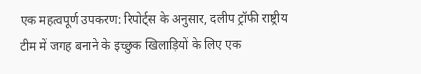एक महत्वपूर्ण उपकरण: रिपोर्ट्स के अनुसार, दलीप ट्रॉफी राष्ट्रीय टीम में जगह बनाने के इच्छुक खिलाड़ियों के लिए एक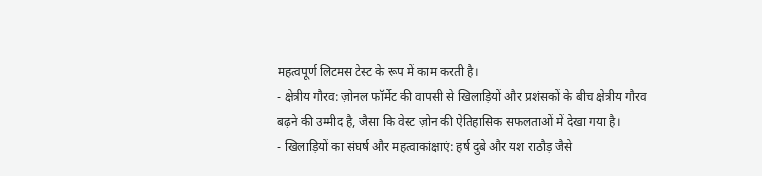महत्वपूर्ण लिटमस टेस्ट के रूप में काम करती है।
- क्षेत्रीय गौरव: ज़ोनल फॉर्मेट की वापसी से खिलाड़ियों और प्रशंसकों के बीच क्षेत्रीय गौरव बढ़ने की उम्मीद है, जैसा कि वेस्ट ज़ोन की ऐतिहासिक सफलताओं में देखा गया है।
- खिलाड़ियों का संघर्ष और महत्वाकांक्षाएं: हर्ष दुबे और यश राठौड़ जैसे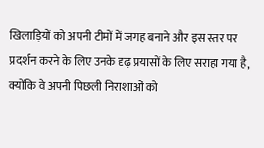खिलाड़ियों को अपनी टीमों में जगह बनाने और इस स्तर पर प्रदर्शन करने के लिए उनके दृढ़ प्रयासों के लिए सराहा गया है, क्योंकि वे अपनी पिछली निराशाओं को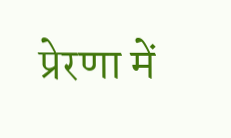प्रेरणा में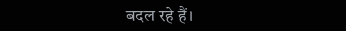बदल रहे हैं।